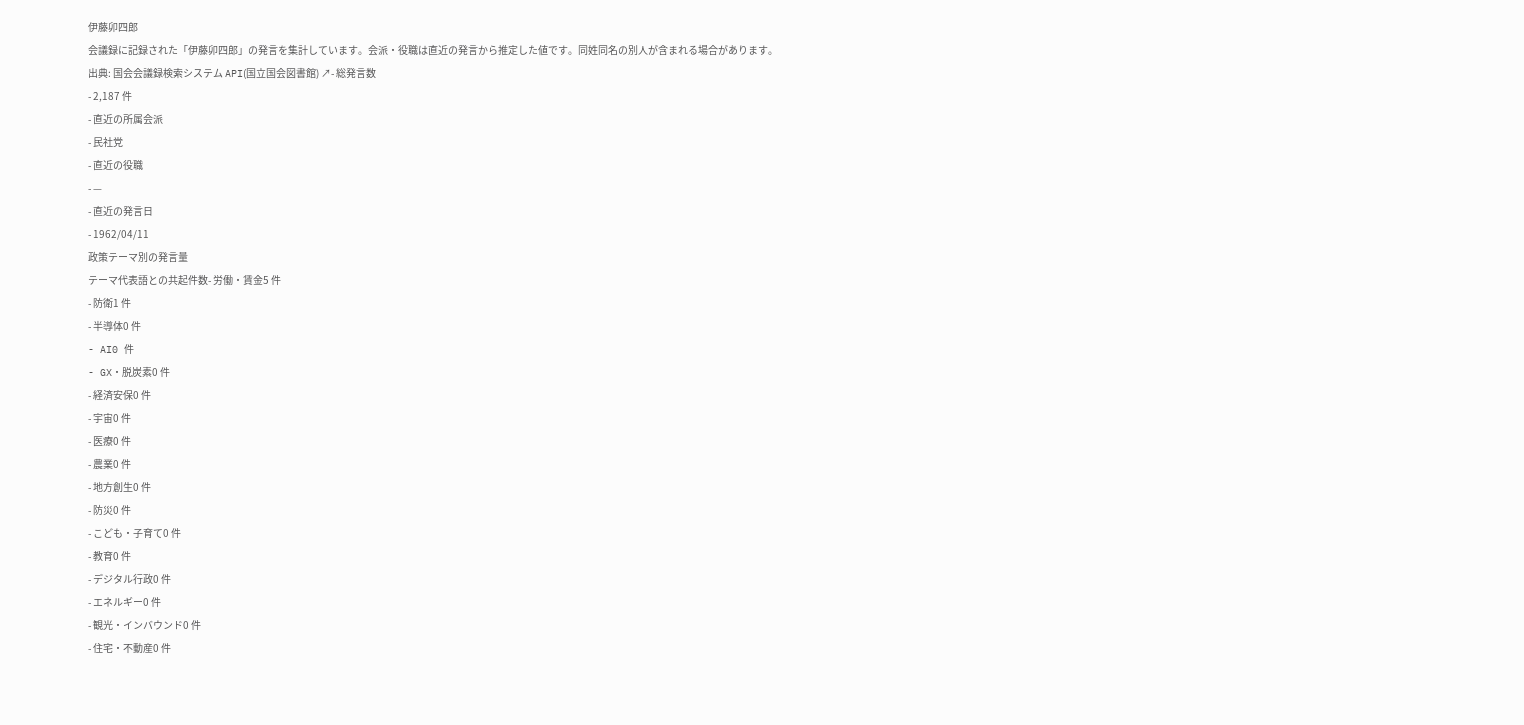伊藤卯四郎
会議録に記録された「伊藤卯四郎」の発言を集計しています。会派・役職は直近の発言から推定した値です。同姓同名の別人が含まれる場合があります。
出典: 国会会議録検索システム API(国立国会図書館) ↗- 総発言数
- 2,187 件
- 直近の所属会派
- 民社党
- 直近の役職
- —
- 直近の発言日
- 1962/04/11
政策テーマ別の発言量
テーマ代表語との共起件数- 労働・賃金5 件
- 防衛1 件
- 半導体0 件
- AI0 件
- GX・脱炭素0 件
- 経済安保0 件
- 宇宙0 件
- 医療0 件
- 農業0 件
- 地方創生0 件
- 防災0 件
- こども・子育て0 件
- 教育0 件
- デジタル行政0 件
- エネルギー0 件
- 観光・インバウンド0 件
- 住宅・不動産0 件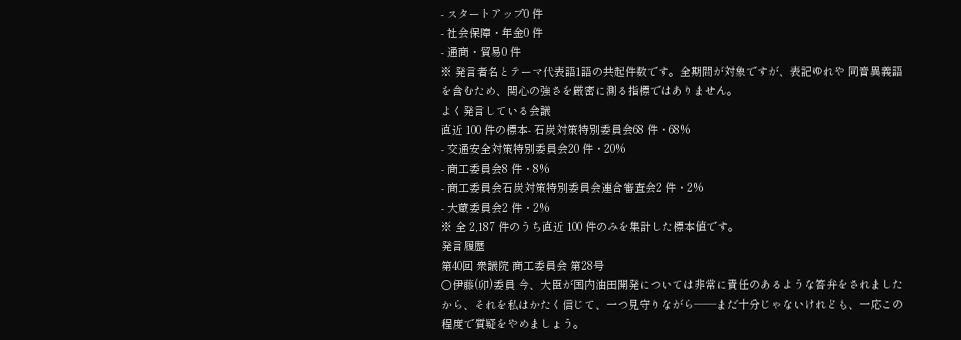- スタートアップ0 件
- 社会保障・年金0 件
- 通商・貿易0 件
※ 発言者名とテーマ代表語1語の共起件数です。全期間が対象ですが、表記ゆれや 同音異義語を含むため、関心の強さを厳密に測る指標ではありません。
よく発言している会議
直近 100 件の標本- 石炭対策特別委員会68 件・68%
- 交通安全対策特別委員会20 件・20%
- 商工委員会8 件・8%
- 商工委員会石炭対策特別委員会連合審査会2 件・2%
- 大蔵委員会2 件・2%
※ 全 2,187 件のうち直近 100 件のみを集計した標本値です。
発言履歴
第40回 衆議院 商工委員会 第28号
○伊藤(卯)委員 今、大臣が国内油田開発については非常に責任のあるような答弁をされましたから、それを私はかたく信じて、一つ見守りながら——まだ十分じゃないけれども、一応この程度で質疑をやめましょう。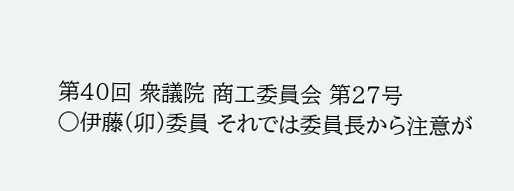第40回 衆議院 商工委員会 第27号
○伊藤(卯)委員 それでは委員長から注意が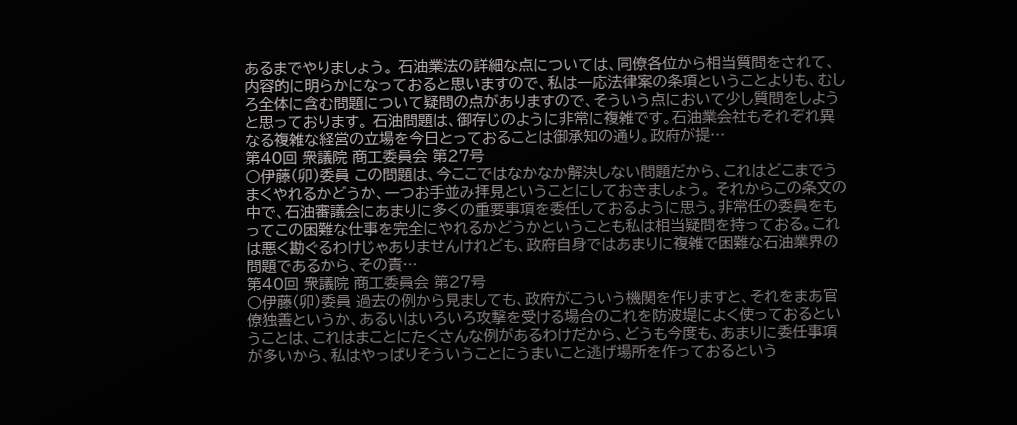あるまでやりましょう。 石油業法の詳細な点については、同僚各位から相当質問をされて、内容的に明らかになっておると思いますので、私は一応法律案の条項ということよりも、むしろ全体に含む問題について疑問の点がありますので、そういう点において少し質問をしようと思っております。 石油問題は、御存じのように非常に複雑です。石油業会社もそれぞれ異なる複雑な経営の立場を今日とっておることは御承知の通り。政府が提…
第40回 衆議院 商工委員会 第27号
○伊藤(卯)委員 この問題は、今ここではなかなか解決しない問題だから、これはどこまでうまくやれるかどうか、一つお手並み拝見ということにしておきましょう。 それからこの条文の中で、石油審議会にあまりに多くの重要事項を委任しておるように思う。非常任の委員をもってこの困難な仕事を完全にやれるかどうかということも私は相当疑問を持っておる。これは悪く勘ぐるわけじゃありませんけれども、政府自身ではあまりに複雑で困難な石油業界の問題であるから、その責…
第40回 衆議院 商工委員会 第27号
○伊藤(卯)委員 過去の例から見ましても、政府がこういう機関を作りますと、それをまあ官僚独善というか、あるいはいろいろ攻撃を受ける場合のこれを防波堤によく使っておるということは、これはまことにたくさんな例があるわけだから、どうも今度も、あまりに委任事項が多いから、私はやっぱりそういうことにうまいこと逃げ場所を作っておるという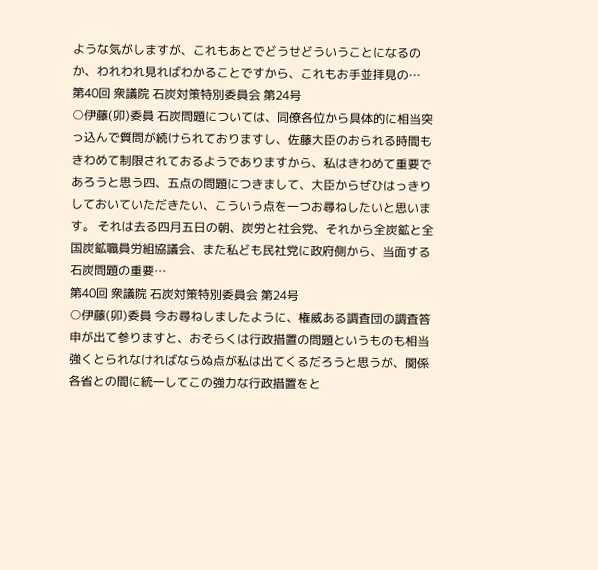ような気がしますが、これもあとでどうせどういうことになるのか、われわれ見ればわかることですから、これもお手並拝見の…
第40回 衆議院 石炭対策特別委員会 第24号
○伊藤(卯)委員 石炭問題については、同僚各位から具体的に相当突っ込んで質問が続けられておりますし、佐藤大臣のおられる時間もきわめて制限されておるようでありますから、私はきわめて重要であろうと思う四、五点の問題につきまして、大臣からぜひはっきりしておいていただきたい、こういう点を一つお尋ねしたいと思います。 それは去る四月五日の朝、炭労と社会党、それから全炭鉱と全国炭鉱職員労組協議会、また私ども民社党に政府側から、当面する石炭問題の重要…
第40回 衆議院 石炭対策特別委員会 第24号
○伊藤(卯)委員 今お尋ねしましたように、権威ある調査団の調査答申が出て参りますと、おそらくは行政措置の問題というものも相当強くとられなければならぬ点が私は出てくるだろうと思うが、関係各省との間に統一してこの強力な行政措置をと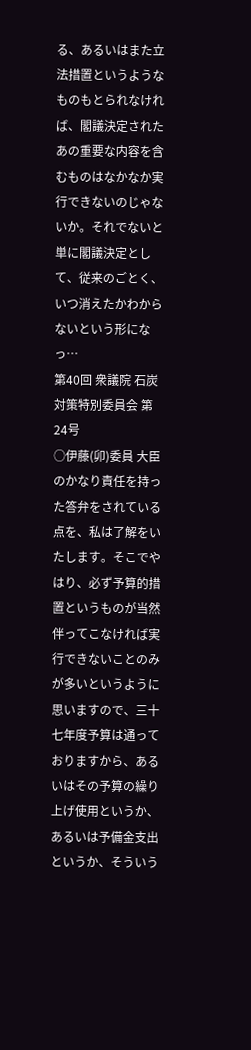る、あるいはまた立法措置というようなものもとられなければ、閣議決定されたあの重要な内容を含むものはなかなか実行できないのじゃないか。それでないと単に閣議決定として、従来のごとく、いつ消えたかわからないという形になっ…
第40回 衆議院 石炭対策特別委員会 第24号
○伊藤(卯)委員 大臣のかなり責任を持った答弁をされている点を、私は了解をいたします。そこでやはり、必ず予算的措置というものが当然伴ってこなければ実行できないことのみが多いというように思いますので、三十七年度予算は通っておりますから、あるいはその予算の繰り上げ使用というか、あるいは予備金支出というか、そういう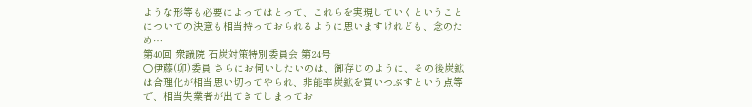ような形等も必要によってはとって、これらを実現していくということについての決意も相当持っておられるように思いますけれども、念のため…
第40回 衆議院 石炭対策特別委員会 第24号
○伊藤(卯)委員 さらにお伺いしたいのは、御存じのように、その後炭鉱は合理化が相当思い切ってやられ、非能率炭鉱を買いつぶすという点等で、相当失業者が出てきてしまってお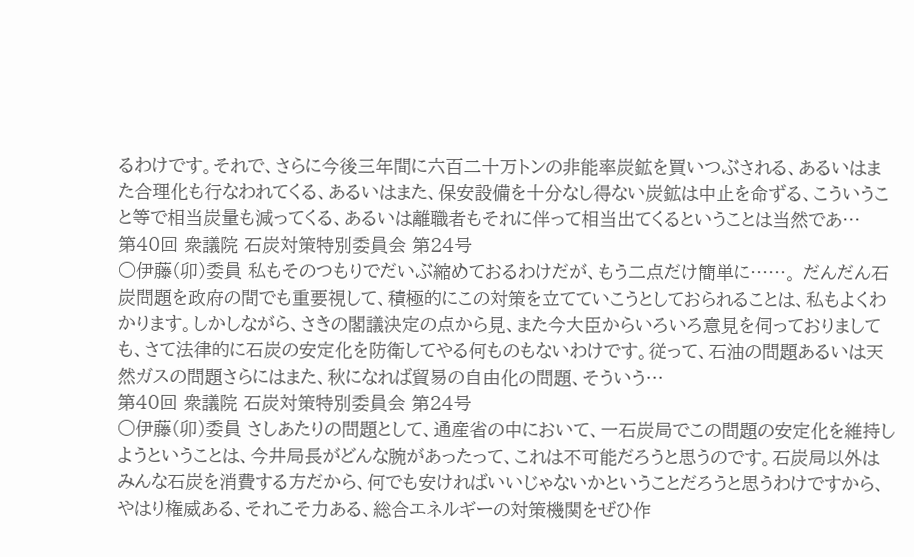るわけです。それで、さらに今後三年間に六百二十万トンの非能率炭鉱を買いつぶされる、あるいはまた合理化も行なわれてくる、あるいはまた、保安設備を十分なし得ない炭鉱は中止を命ずる、こういうこと等で相当炭量も減ってくる、あるいは離職者もそれに伴って相当出てくるということは当然であ…
第40回 衆議院 石炭対策特別委員会 第24号
○伊藤(卯)委員 私もそのつもりでだいぶ縮めておるわけだが、もう二点だけ簡単に……。 だんだん石炭問題を政府の間でも重要視して、積極的にこの対策を立てていこうとしておられることは、私もよくわかります。しかしながら、さきの閣議決定の点から見、また今大臣からいろいろ意見を伺っておりましても、さて法律的に石炭の安定化を防衛してやる何ものもないわけです。従って、石油の問題あるいは天然ガスの問題さらにはまた、秋になれば貿易の自由化の問題、そういう…
第40回 衆議院 石炭対策特別委員会 第24号
○伊藤(卯)委員 さしあたりの問題として、通産省の中において、一石炭局でこの問題の安定化を維持しようということは、今井局長がどんな腕があったって、これは不可能だろうと思うのです。石炭局以外はみんな石炭を消費する方だから、何でも安ければいいじゃないかということだろうと思うわけですから、やはり権威ある、それこそ力ある、総合エネルギーの対策機関をぜひ作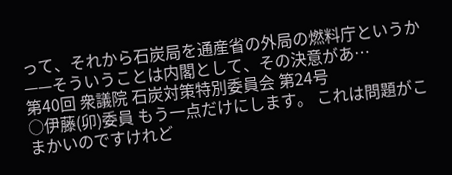って、それから石炭局を通産省の外局の燃料庁というか——そういうことは内閣として、その決意があ…
第40回 衆議院 石炭対策特別委員会 第24号
○伊藤(卯)委員 もう一点だけにします。 これは問題がこまかいのですけれど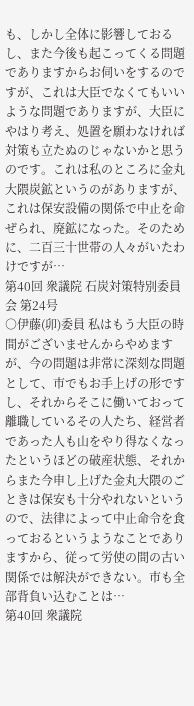も、しかし全体に影響しておるし、また今後も起こってくる問題でありますからお伺いをするのですが、これは大臣でなくてもいいような問題でありますが、大臣にやはり考え、処置を願わなければ対策も立たぬのじゃないかと思うのです。これは私のところに金丸大隈炭鉱というのがありますが、これは保安設備の関係で中止を命ぜられ、廃鉱になった。そのために、二百三十世帯の人々がいたわけですが…
第40回 衆議院 石炭対策特別委員会 第24号
○伊藤(卯)委員 私はもう大臣の時間がございませんからやめますが、今の問題は非常に深刻な問題として、市でもお手上げの形ですし、それからそこに働いておって離職しているその人たち、経営者であった人も山をやり得なくなったというほどの破産状態、それからまた今申し上げた金丸大隈のごときは保安も十分やれないというので、法律によって中止命令を食っておるというようなことでありますから、従って労使の間の古い関係では解決ができない。市も全部背負い込むことは…
第40回 衆議院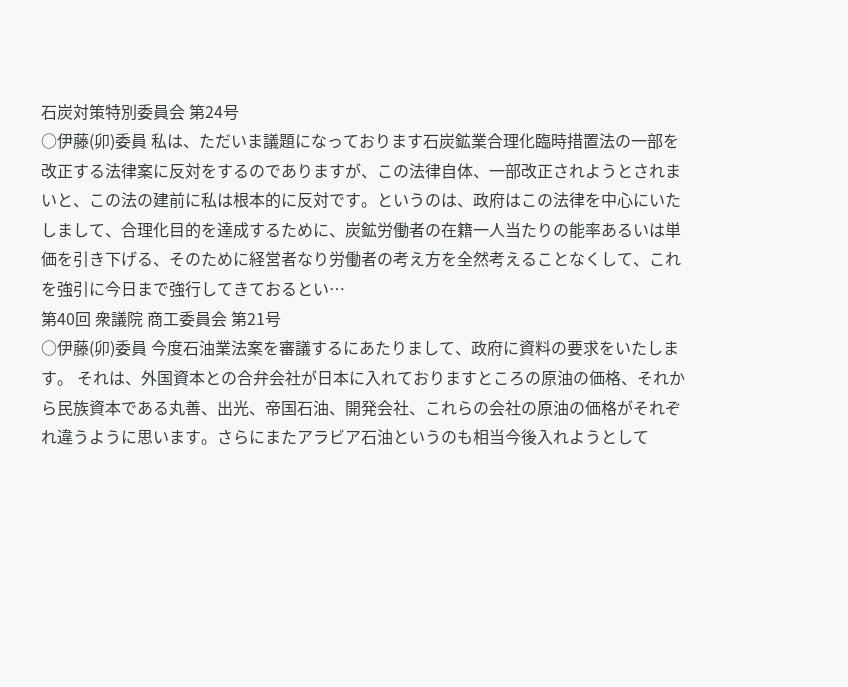石炭対策特別委員会 第24号
○伊藤(卯)委員 私は、ただいま議題になっております石炭鉱業合理化臨時措置法の一部を改正する法律案に反対をするのでありますが、この法律自体、一部改正されようとされまいと、この法の建前に私は根本的に反対です。というのは、政府はこの法律を中心にいたしまして、合理化目的を達成するために、炭鉱労働者の在籍一人当たりの能率あるいは単価を引き下げる、そのために経営者なり労働者の考え方を全然考えることなくして、これを強引に今日まで強行してきておるとい…
第40回 衆議院 商工委員会 第21号
○伊藤(卯)委員 今度石油業法案を審議するにあたりまして、政府に資料の要求をいたします。 それは、外国資本との合弁会社が日本に入れておりますところの原油の価格、それから民族資本である丸善、出光、帝国石油、開発会社、これらの会社の原油の価格がそれぞれ違うように思います。さらにまたアラビア石油というのも相当今後入れようとして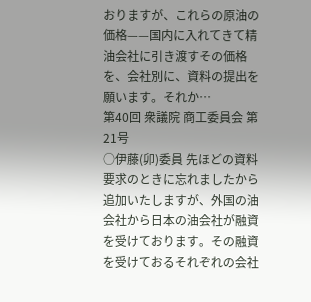おりますが、これらの原油の価格——国内に入れてきて精油会社に引き渡すその価格を、会社別に、資料の提出を願います。それか…
第40回 衆議院 商工委員会 第21号
○伊藤(卯)委員 先ほどの資料要求のときに忘れましたから追加いたしますが、外国の油会社から日本の油会社が融資を受けております。その融資を受けておるそれぞれの会社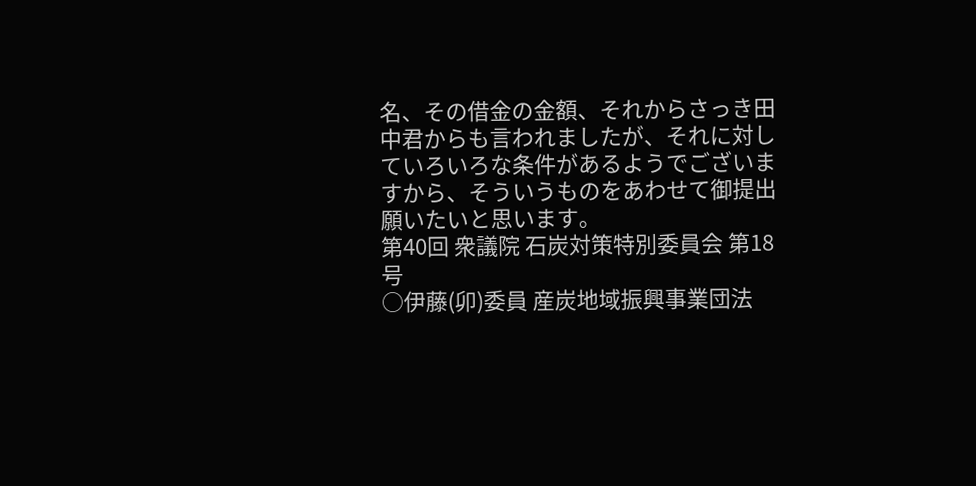名、その借金の金額、それからさっき田中君からも言われましたが、それに対していろいろな条件があるようでございますから、そういうものをあわせて御提出願いたいと思います。
第40回 衆議院 石炭対策特別委員会 第18号
○伊藤(卯)委員 産炭地域振興事業団法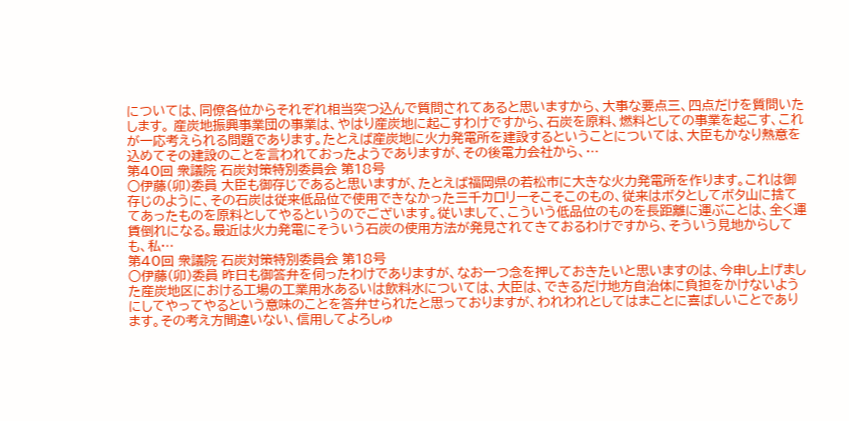については、同僚各位からそれぞれ相当突つ込んで質問されてあると思いますから、大事な要点三、四点だけを質問いたします。 産炭地振興事業団の事業は、やはり産炭地に起こすわけですから、石炭を原料、燃料としての事業を起こす、これが一応考えられる問題であります。たとえば産炭地に火力発電所を建設するということについては、大臣もかなり熱意を込めてその建設のことを言われておったようでありますが、その後電力会社から、…
第40回 衆議院 石炭対策特別委員会 第18号
○伊藤(卯)委員 大臣も御存じであると思いますが、たとえば福岡県の若松市に大きな火力発電所を作ります。これは御存じのように、その石炭は従来低品位で使用できなかった三千カロリーそこそこのもの、従来はボタとしてボタ山に捨ててあったものを原料としてやるというのでございます。従いまして、こういう低品位のものを長距離に運ぶことは、全く運賃倒れになる。最近は火力発電にそういう石炭の使用方法が発見されてきておるわけですから、そういう見地からしても、私…
第40回 衆議院 石炭対策特別委員会 第18号
○伊藤(卯)委員 昨日も御答弁を伺ったわけでありますが、なお一つ念を押しておきたいと思いますのは、今申し上げました産炭地区における工場の工業用水あるいは飲料水については、大臣は、できるだけ地方自治体に負担をかけないようにしてやってやるという意味のことを答弁せられたと思っておりますが、われわれとしてはまことに喜ばしいことであります。その考え方間違いない、信用してよろしゅ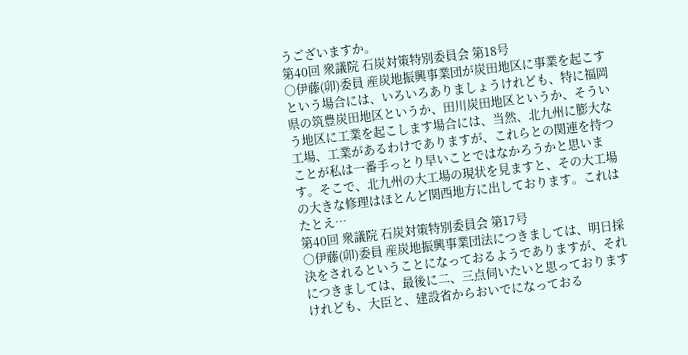うございますか。
第40回 衆議院 石炭対策特別委員会 第18号
○伊藤(卯)委員 産炭地振興事業団が炭田地区に事業を起こすという場合には、いろいろありましょうけれども、特に福岡県の筑豊炭田地区というか、田川炭田地区というか、そういう地区に工業を起こします場合には、当然、北九州に膨大な工場、工業があるわけでありますが、これらとの関連を持つことが私は一番手っとり早いことではなかろうかと思います。そこで、北九州の大工場の現状を見ますと、その大工場の大きな修理はほとんど関西地方に出しております。これはたとえ…
第40回 衆議院 石炭対策特別委員会 第17号
○伊藤(卯)委員 産炭地振興事業団法につきましては、明日採決をされるということになっておるようでありますが、それにつきましては、最後に二、三点伺いたいと思っておりますけれども、大臣と、建設省からおいでになっておる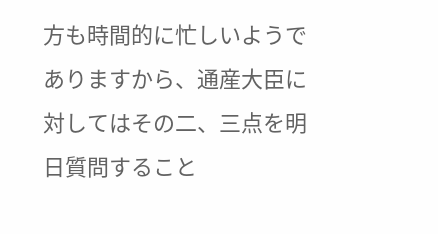方も時間的に忙しいようでありますから、通産大臣に対してはその二、三点を明日質問すること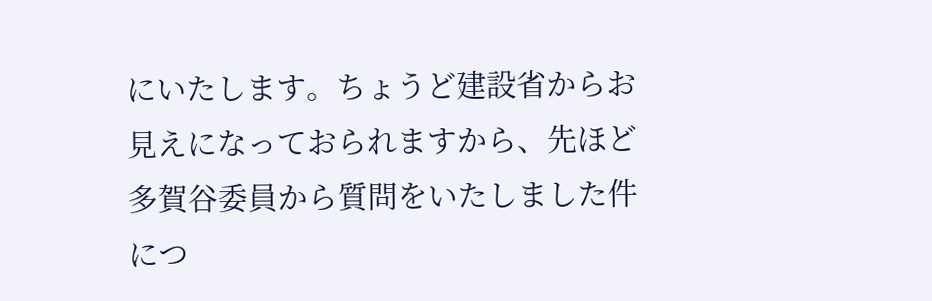にいたします。ちょうど建設省からお見えになっておられますから、先ほど多賀谷委員から質問をいたしました件につ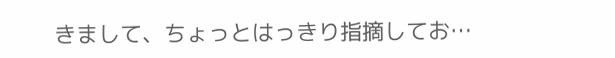きまして、ちょっとはっきり指摘してお…